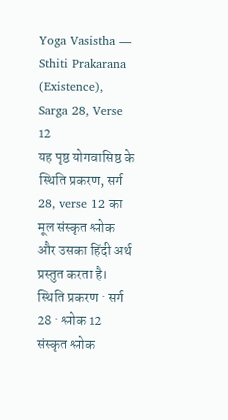Yoga Vasistha — Sthiti Prakarana (Existence), Sarga 28, Verse 12
यह पृष्ठ योगवासिष्ठ के स्थिति प्रकरण, सर्ग 28, verse 12 का मूल संस्कृत श्लोक और उसका हिंदी अर्थ प्रस्तुत करता है।
स्थिति प्रकरण · सर्ग 28 · श्लोक 12
संस्कृत श्लोक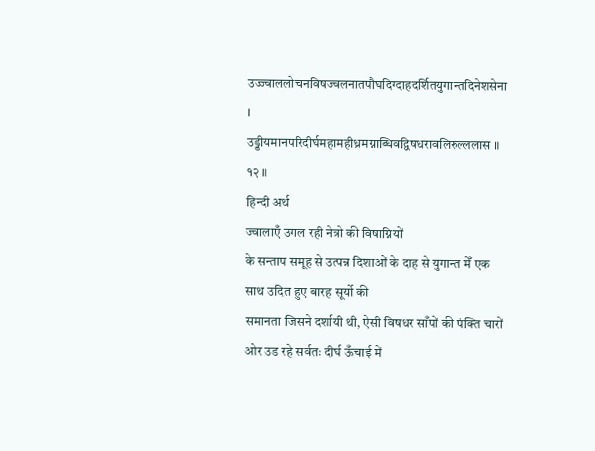उज्ज्वाललोचनविषज्वलनातपौघदिग्दाहदर्शितयुगान्तदिनेशसेना ।
उड्डीयमानपरिदीर्घमहामहीध्रमग्नाब्धिवद्विषधरावलिरुल्ललास ॥ १२ ॥
हिन्दी अर्थ
ज्वालाएँ उगल रही नेत्रो की विषाग्नियों
के सन्ताप समूह से उत्पन्न दिशाओं के दाह से युगान्त मेँ एक साथ उदित हुए बारह सूर्यो की
समानता जिसने दर्शायी थी, ऐसी विषधर साँपों की पंक्ति चारों ओर उड रहे सर्वतः दीर्घ ऊँचाई में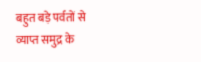बहुत बड़े पर्वतों से व्याप्त समुद्र के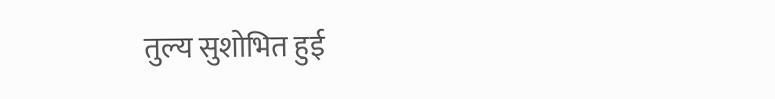तुल्य सुशोभित हुई